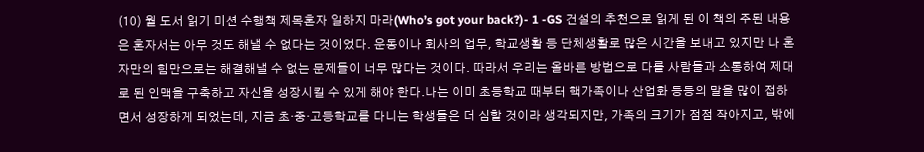(10) 월 도서 읽기 미션 수행책 제목혼자 일하지 마라(Who’s got your back?)- 1 -GS 건설의 추천으로 읽게 된 이 책의 주된 내용은 혼자서는 아무 것도 해낼 수 없다는 것이었다. 운동이나 회사의 업무, 학교생활 등 단체생활로 많은 시간을 보내고 있지만 나 혼자만의 힘만으로는 해결해낼 수 없는 문제들이 너무 많다는 것이다. 따라서 우리는 올바른 방법으로 다를 사람들과 소통하여 제대로 된 인맥을 구축하고 자신을 성장시킬 수 있게 해야 한다.나는 이미 초등학교 때부터 핵가족이나 산업화 등등의 말을 많이 접하면서 성장하게 되었는데, 지금 초·중·고등학교를 다니는 학생들은 더 심할 것이라 생각되지만, 가족의 크기가 점점 작아지고, 밖에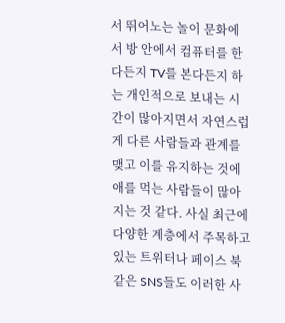서 뛰어노는 놀이 문화에서 방 안에서 컴퓨터를 한다든지 TV를 본다든지 하는 개인적으로 보내는 시간이 많아지면서 자연스럽게 다른 사람들과 관계를 맺고 이를 유지하는 것에 애를 먹는 사람들이 많아지는 것 같다. 사실 최근에 다양한 계층에서 주목하고 있는 트위터나 페이스 북 같은 SNS들도 이러한 사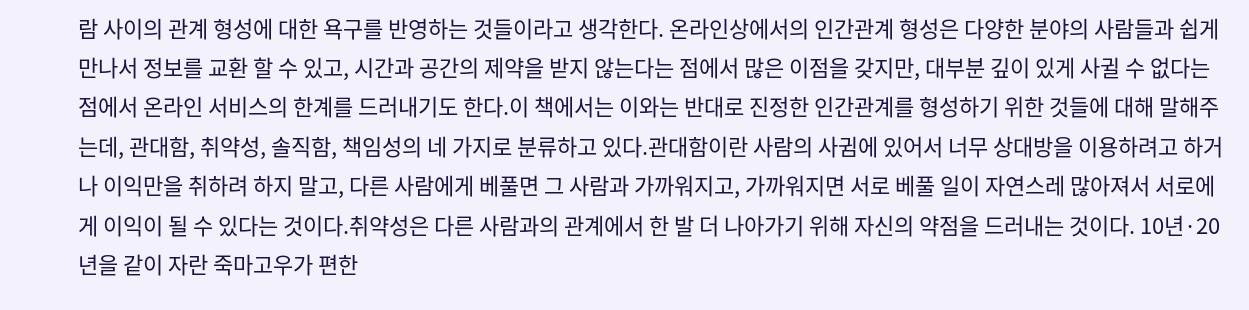람 사이의 관계 형성에 대한 욕구를 반영하는 것들이라고 생각한다. 온라인상에서의 인간관계 형성은 다양한 분야의 사람들과 쉽게 만나서 정보를 교환 할 수 있고, 시간과 공간의 제약을 받지 않는다는 점에서 많은 이점을 갖지만, 대부분 깊이 있게 사귈 수 없다는 점에서 온라인 서비스의 한계를 드러내기도 한다.이 책에서는 이와는 반대로 진정한 인간관계를 형성하기 위한 것들에 대해 말해주는데, 관대함, 취약성, 솔직함, 책임성의 네 가지로 분류하고 있다.관대함이란 사람의 사귐에 있어서 너무 상대방을 이용하려고 하거나 이익만을 취하려 하지 말고, 다른 사람에게 베풀면 그 사람과 가까워지고, 가까워지면 서로 베풀 일이 자연스레 많아져서 서로에게 이익이 될 수 있다는 것이다.취약성은 다른 사람과의 관계에서 한 발 더 나아가기 위해 자신의 약점을 드러내는 것이다. 10년·20년을 같이 자란 죽마고우가 편한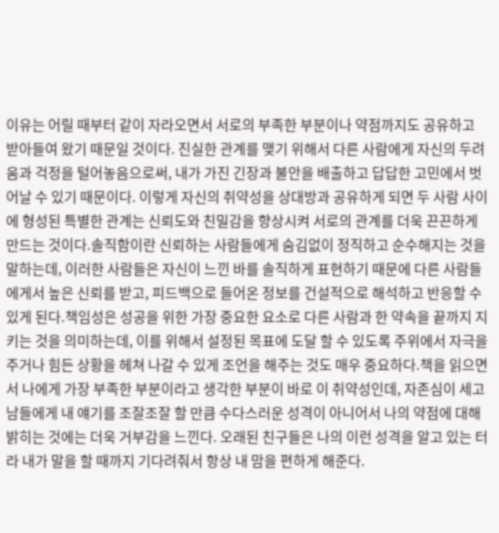이유는 어릴 때부터 같이 자라오면서 서로의 부족한 부분이나 약점까지도 공유하고 받아들여 왔기 때문일 것이다. 진실한 관계를 맺기 위해서 다른 사람에게 자신의 두려움과 걱정을 털어놓음으로써, 내가 가진 긴장과 불안을 배출하고 답답한 고민에서 벗어날 수 있기 때문이다. 이렇게 자신의 취약성을 상대방과 공유하게 되면 두 사람 사이에 형성된 특별한 관계는 신뢰도와 친밀감을 향상시켜 서로의 관계를 더욱 끈끈하게 만드는 것이다.솔직함이란 신뢰하는 사람들에게 숨김없이 정직하고 순수해지는 것을 말하는데, 이러한 사람들은 자신이 느낀 바를 솔직하게 표현하기 때문에 다른 사람들에게서 높은 신뢰를 받고, 피드백으로 들어온 정보를 건설적으로 해석하고 반응할 수 있게 된다.책임성은 성공을 위한 가장 중요한 요소로 다른 사람과 한 약속을 끝까지 지키는 것을 의미하는데, 이를 위해서 설정된 목표에 도달 할 수 있도록 주위에서 자극을 주거나 힘든 상황을 헤쳐 나갈 수 있게 조언을 해주는 것도 매우 중요하다.책을 읽으면서 나에게 가장 부족한 부분이라고 생각한 부분이 바로 이 취약성인데, 자존심이 세고 남들에게 내 얘기를 조잘조잘 할 만큼 수다스러운 성격이 아니어서 나의 약점에 대해 밝히는 것에는 더욱 거부감을 느낀다. 오래된 친구들은 나의 이런 성격을 알고 있는 터라 내가 말을 할 때까지 기다려줘서 항상 내 맘을 편하게 해준다.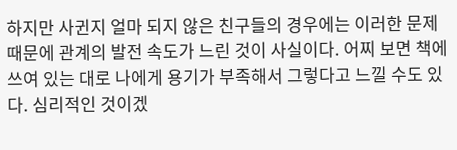하지만 사귄지 얼마 되지 않은 친구들의 경우에는 이러한 문제 때문에 관계의 발전 속도가 느린 것이 사실이다. 어찌 보면 책에 쓰여 있는 대로 나에게 용기가 부족해서 그렇다고 느낄 수도 있다. 심리적인 것이겠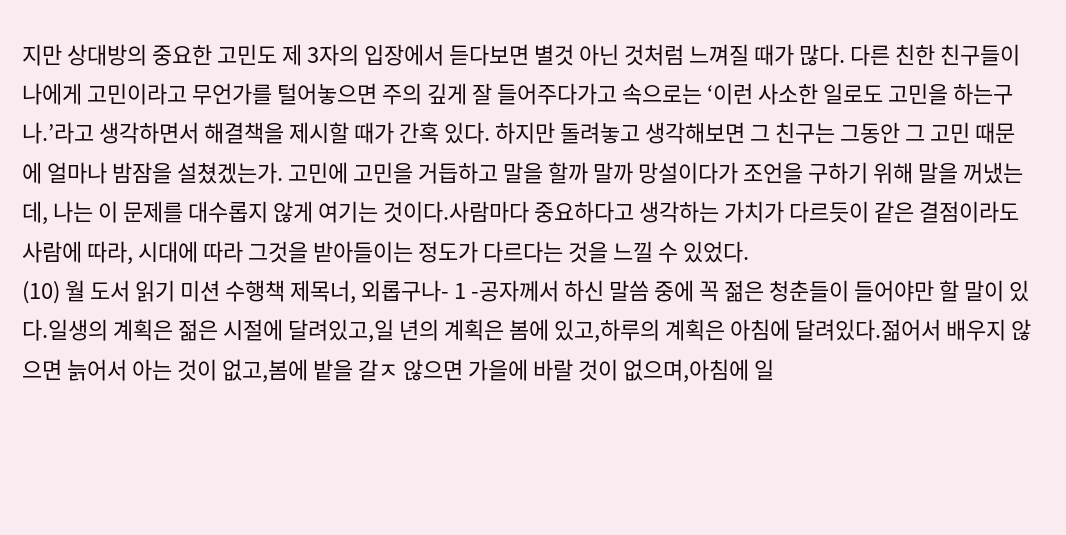지만 상대방의 중요한 고민도 제 3자의 입장에서 듣다보면 별것 아닌 것처럼 느껴질 때가 많다. 다른 친한 친구들이 나에게 고민이라고 무언가를 털어놓으면 주의 깊게 잘 들어주다가고 속으로는 ‘이런 사소한 일로도 고민을 하는구나.’라고 생각하면서 해결책을 제시할 때가 간혹 있다. 하지만 돌려놓고 생각해보면 그 친구는 그동안 그 고민 때문에 얼마나 밤잠을 설쳤겠는가. 고민에 고민을 거듭하고 말을 할까 말까 망설이다가 조언을 구하기 위해 말을 꺼냈는데, 나는 이 문제를 대수롭지 않게 여기는 것이다.사람마다 중요하다고 생각하는 가치가 다르듯이 같은 결점이라도 사람에 따라, 시대에 따라 그것을 받아들이는 정도가 다르다는 것을 느낄 수 있었다.
(10) 월 도서 읽기 미션 수행책 제목너, 외롭구나- 1 -공자께서 하신 말씀 중에 꼭 젊은 청춘들이 들어야만 할 말이 있다.일생의 계획은 젊은 시절에 달려있고,일 년의 계획은 봄에 있고,하루의 계획은 아침에 달려있다.젊어서 배우지 않으면 늙어서 아는 것이 없고,봄에 밭을 갈ㅈ 않으면 가을에 바랄 것이 없으며,아침에 일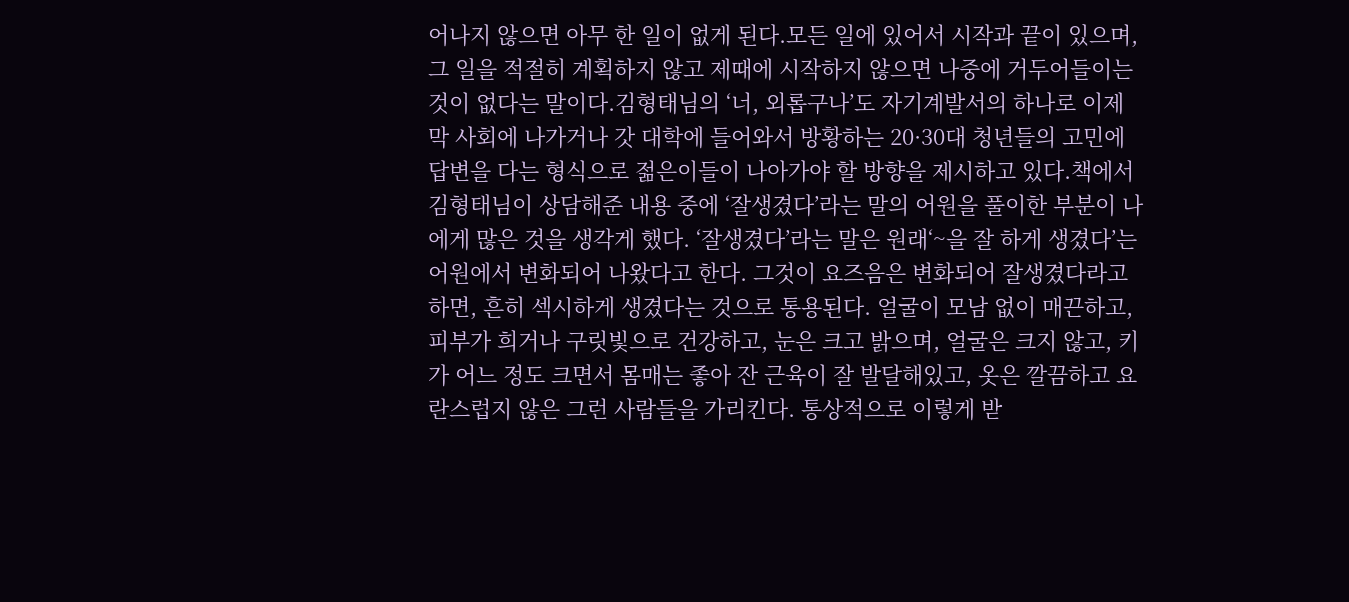어나지 않으면 아무 한 일이 없게 된다.모든 일에 있어서 시작과 끝이 있으며, 그 일을 적절히 계획하지 않고 제때에 시작하지 않으면 나중에 거두어들이는 것이 없다는 말이다.김형태님의 ‘너, 외롭구나’도 자기계발서의 하나로 이제 막 사회에 나가거나 갓 대학에 들어와서 방황하는 20·30대 청년들의 고민에 답변을 다는 형식으로 젊은이들이 나아가야 할 방향을 제시하고 있다.책에서 김형태님이 상담해준 내용 중에 ‘잘생겼다’라는 말의 어원을 풀이한 부분이 나에게 많은 것을 생각게 했다. ‘잘생겼다’라는 말은 원래‘~을 잘 하게 생겼다’는 어원에서 변화되어 나왔다고 한다. 그것이 요즈음은 변화되어 잘생겼다라고 하면, 흔히 섹시하게 생겼다는 것으로 통용된다. 얼굴이 모남 없이 매끈하고, 피부가 희거나 구릿빛으로 건강하고, 눈은 크고 밝으며, 얼굴은 크지 않고, 키가 어느 정도 크면서 몸매는 좋아 잔 근육이 잘 발달해있고, 옷은 깔끔하고 요란스럽지 않은 그런 사람들을 가리킨다. 통상적으로 이렇게 받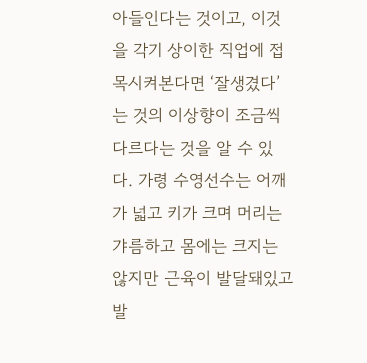아들인다는 것이고, 이것을 각기 상이한 직업에 접목시켜본다면 ‘잘생겼다’는 것의 이상향이 조금씩 다르다는 것을 알 수 있다. 가령 수영선수는 어깨가 넓고 키가 크며 머리는 갸름하고 몸에는 크지는 않지만 근육이 발달돼있고 발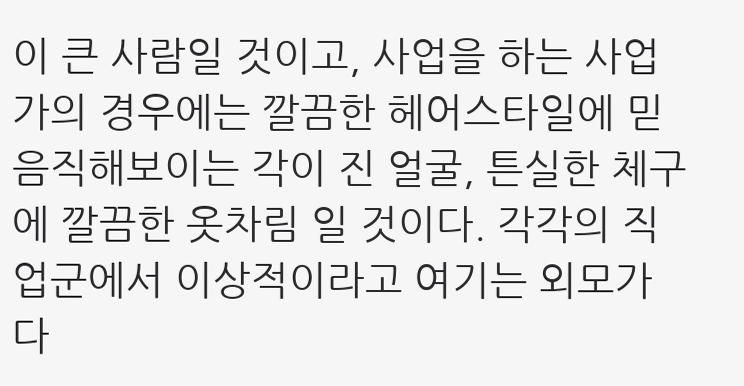이 큰 사람일 것이고, 사업을 하는 사업가의 경우에는 깔끔한 헤어스타일에 믿음직해보이는 각이 진 얼굴, 튼실한 체구에 깔끔한 옷차림 일 것이다. 각각의 직업군에서 이상적이라고 여기는 외모가 다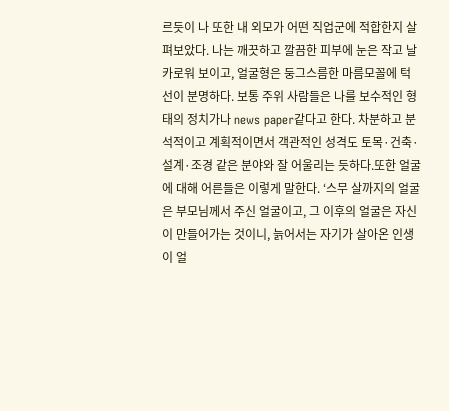르듯이 나 또한 내 외모가 어떤 직업군에 적합한지 살펴보았다. 나는 깨끗하고 깔끔한 피부에 눈은 작고 날카로워 보이고, 얼굴형은 둥그스름한 마름모꼴에 턱 선이 분명하다. 보통 주위 사람들은 나를 보수적인 형태의 정치가나 news paper같다고 한다. 차분하고 분석적이고 계획적이면서 객관적인 성격도 토목·건축·설계·조경 같은 분야와 잘 어울리는 듯하다.또한 얼굴에 대해 어른들은 이렇게 말한다. ‘스무 살까지의 얼굴은 부모님께서 주신 얼굴이고, 그 이후의 얼굴은 자신이 만들어가는 것이니, 늙어서는 자기가 살아온 인생이 얼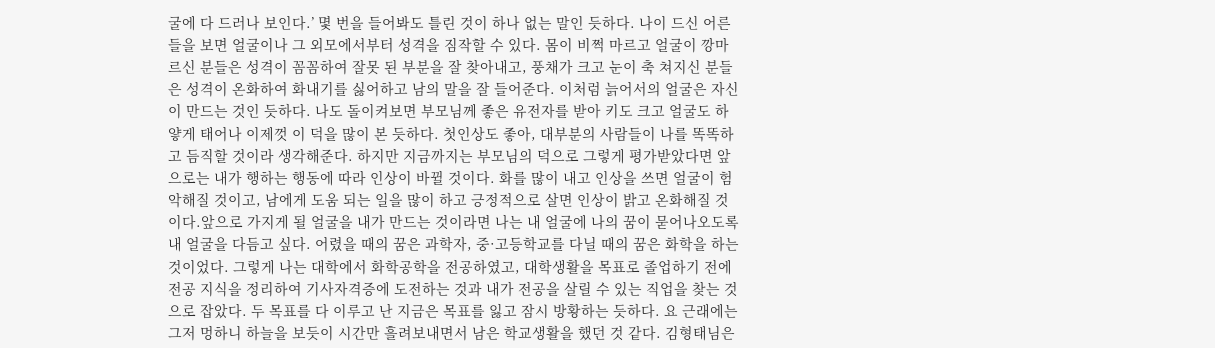굴에 다 드러나 보인다.’ 몇 번을 들어봐도 틀린 것이 하나 없는 말인 듯하다. 나이 드신 어른들을 보면 얼굴이나 그 외모에서부터 성격을 짐작할 수 있다. 몸이 비쩍 마르고 얼굴이 깡마르신 분들은 성격이 꼼꼼하여 잘못 된 부분을 잘 찾아내고, 풍채가 크고 눈이 축 쳐지신 분들은 성격이 온화하여 화내기를 싫어하고 남의 말을 잘 들어준다. 이처럼 늙어서의 얼굴은 자신이 만드는 것인 듯하다. 나도 돌이켜보면 부모님께 좋은 유전자를 받아 키도 크고 얼굴도 하얗게 태어나 이제껏 이 덕을 많이 본 듯하다. 첫인상도 좋아, 대부분의 사람들이 나를 똑똑하고 듬직할 것이라 생각해준다. 하지만 지금까지는 부모님의 덕으로 그렇게 평가받았다면 앞으로는 내가 행하는 행동에 따라 인상이 바뀔 것이다. 화를 많이 내고 인상을 쓰면 얼굴이 험악해질 것이고, 남에게 도움 되는 일을 많이 하고 긍정적으로 살면 인상이 밝고 온화해질 것이다.앞으로 가지게 될 얼굴을 내가 만드는 것이라면 나는 내 얼굴에 나의 꿈이 묻어나오도록 내 얼굴을 다듬고 싶다. 어렸을 때의 꿈은 과학자, 중·고등학교를 다닐 때의 꿈은 화학을 하는 것이었다. 그렇게 나는 대학에서 화학공학을 전공하였고, 대학생활을 목표로 졸업하기 전에 전공 지식을 정리하여 기사자격증에 도전하는 것과 내가 전공을 살릴 수 있는 직업을 찾는 것으로 잡았다. 두 목표를 다 이루고 난 지금은 목표를 잃고 잠시 방황하는 듯하다. 요 근래에는 그저 멍하니 하늘을 보듯이 시간만 흘려보내면서 남은 학교생활을 했던 것 같다. 김형태님은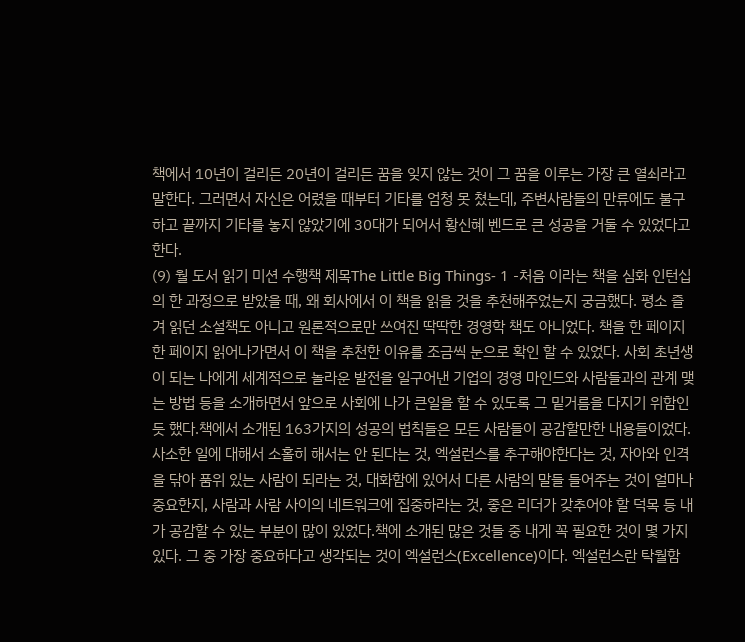책에서 10년이 걸리든 20년이 걸리든 꿈을 잊지 않는 것이 그 꿈을 이루는 가장 큰 열쇠라고 말한다. 그러면서 자신은 어렸을 때부터 기타를 엄청 못 쳤는데, 주변사람들의 만류에도 불구하고 끝까지 기타를 놓지 않았기에 30대가 되어서 황신혜 벤드로 큰 성공을 거둘 수 있었다고 한다.
(9) 월 도서 읽기 미션 수행책 제목The Little Big Things- 1 -처음 이라는 책을 심화 인턴십의 한 과정으로 받았을 때, 왜 회사에서 이 책을 읽을 것을 추천해주었는지 궁금했다. 평소 즐겨 읽던 소설책도 아니고 원론적으로만 쓰여진 딱딱한 경영학 책도 아니었다. 책을 한 페이지 한 페이지 읽어나가면서 이 책을 추천한 이유를 조금씩 눈으로 확인 할 수 있었다. 사회 초년생이 되는 나에게 세계적으로 놀라운 발전을 일구어낸 기업의 경영 마인드와 사람들과의 관계 맺는 방법 등을 소개하면서 앞으로 사회에 나가 큰일을 할 수 있도록 그 밑거름을 다지기 위함인 듯 했다.책에서 소개된 163가지의 성공의 법칙들은 모든 사람들이 공감할만한 내용들이었다. 사소한 일에 대해서 소홀히 해서는 안 된다는 것, 엑설런스를 추구해야한다는 것, 자아와 인격을 닦아 품위 있는 사람이 되라는 것, 대화함에 있어서 다른 사람의 말들 들어주는 것이 얼마나 중요한지, 사람과 사람 사이의 네트워크에 집중하라는 것, 좋은 리더가 갖추어야 할 덕목 등 내가 공감할 수 있는 부분이 많이 있었다.책에 소개된 많은 것들 중 내게 꼭 필요한 것이 몇 가지 있다. 그 중 가장 중요하다고 생각되는 것이 엑설런스(Excellence)이다. 엑설런스란 탁월함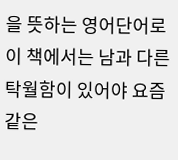을 뜻하는 영어단어로 이 책에서는 남과 다른 탁월함이 있어야 요즘 같은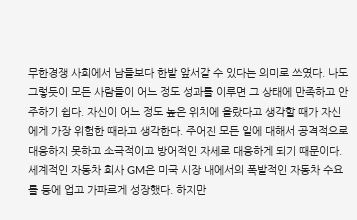무한경쟁 사회에서 남들보다 한발 앞서갈 수 있다는 의미로 쓰였다. 나도 그렇듯이 모든 사람들이 어느 정도 성과를 이루면 그 상태에 만족하고 안주하기 쉽다. 자신이 어느 정도 높은 위치에 올랐다고 생각할 때가 자신에게 가장 위험한 때라고 생각한다. 주어진 모든 일에 대해서 공격적으로 대응하지 못하고 소극적이고 방어적인 자세로 대응하게 되기 때문이다. 세계적인 자동차 회사 GM은 미국 시장 내에서의 폭발적인 자동차 수요를 등에 업고 가파르게 성장했다. 하지만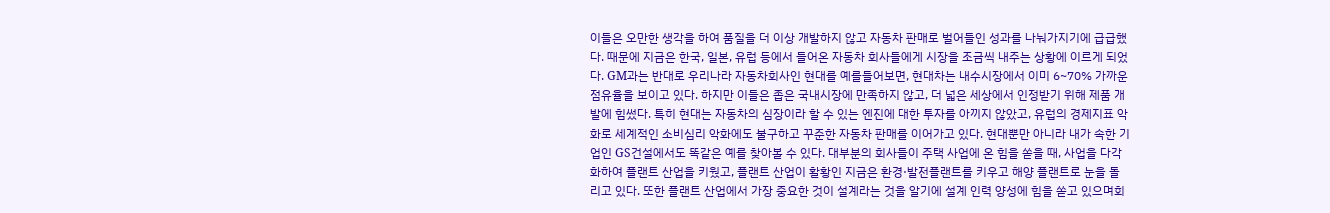이들은 오만한 생각을 하여 품질을 더 이상 개발하지 않고 자동차 판매로 벌어들인 성과를 나눠가지기에 급급했다. 때문에 지금은 한국, 일본, 유럽 등에서 들어온 자동차 회사들에게 시장을 조금씩 내주는 상황에 이르게 되었다. GM과는 반대로 우리나라 자동차회사인 현대를 예를들어보면, 현대차는 내수시장에서 이미 6~70% 가까운 점유율을 보이고 있다. 하지만 이들은 좁은 국내시장에 만족하지 않고, 더 넓은 세상에서 인정받기 위해 제품 개발에 힘썼다. 특히 현대는 자동차의 심장이라 할 수 있는 엔진에 대한 투자를 아끼지 않았고, 유럽의 경제지표 악화로 세계적인 소비심리 악화에도 불구하고 꾸준한 자동차 판매를 이어가고 있다. 현대뿐만 아니라 내가 속한 기업인 GS건설에서도 똑같은 예를 찾아볼 수 있다. 대부분의 회사들이 주택 사업에 온 힘을 쏟을 때, 사업을 다각화하여 플랜트 산업을 키웠고, 플랜트 산업이 활황인 지금은 환경·발전플랜트를 키우고 해양 플랜트로 눈을 돌리고 있다. 또한 플랜트 산업에서 가장 중요한 것이 설계라는 것을 알기에 설계 인력 양성에 힘을 쏟고 있으며회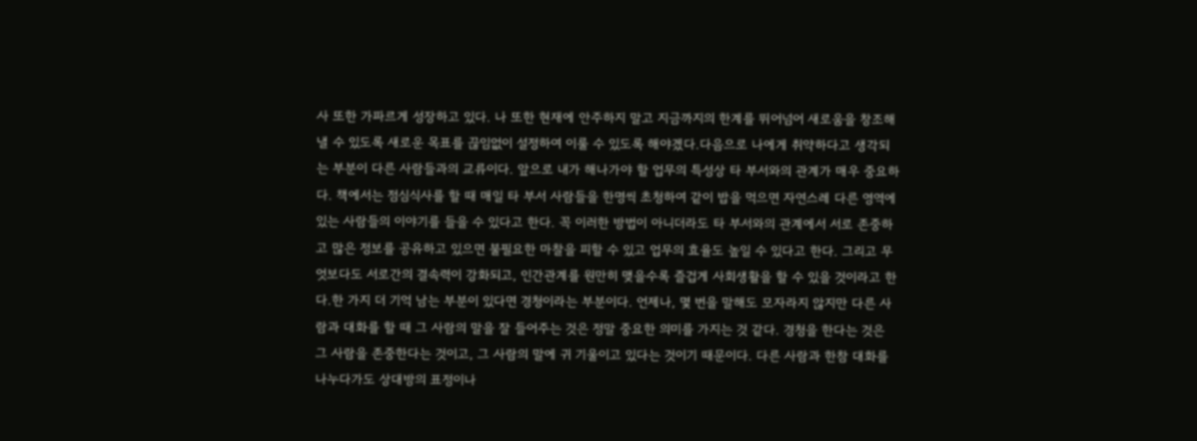사 또한 가파르게 성장하고 있다. 나 또한 현재에 안주하지 말고 지금까지의 한계를 뛰어넘어 새로움을 창조해낼 수 있도록 새로운 목표를 끊임없이 설정하여 이룰 수 있도록 해야겠다.다음으로 나에게 취약하다고 생각되는 부분이 다른 사람들과의 교류이다. 앞으로 내가 해나가야 할 업무의 특성상 타 부서와의 관계가 매우 중요하다. 책에서는 점심식사를 할 때 매일 타 부서 사람들을 한명씩 초청하여 같이 밥을 먹으면 자연스레 다른 영역에 있는 사람들의 이야기를 들을 수 있다고 한다. 꼭 이러한 방법이 아니더라도 타 부서와의 관계에서 서로 존중하고 많은 정보를 공유하고 있으면 불필요한 마찰을 피할 수 있고 업무의 효율도 높일 수 있다고 한다. 그리고 무엇보다도 서로간의 결속력이 강화되고, 인간관계를 원만히 맺을수록 즐겁게 사회생활을 할 수 있을 것이라고 한다.한 가지 더 기억 남는 부분이 있다면 경청이라는 부분이다. 언제나, 몇 번을 말해도 모자라지 않지만 다른 사람과 대화를 할 때 그 사람의 말을 잘 들어주는 것은 정말 중요한 의미를 가지는 것 같다. 경청을 한다는 것은 그 사람을 존중한다는 것이고, 그 사람의 말에 귀 기울이고 있다는 것이기 때문이다. 다른 사람과 한참 대화를 나누다가도 상대방의 표정이나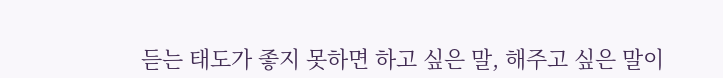듣는 태도가 좋지 못하면 하고 싶은 말, 해주고 싶은 말이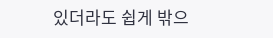있더라도 쉽게 밖으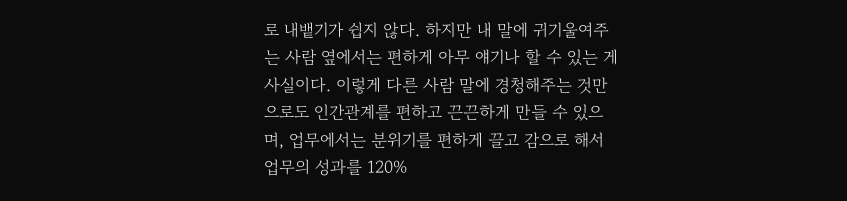로 내뱉기가 쉽지 않다. 하지만 내 말에 귀기울여주는 사람 옆에서는 편하게 아무 얘기나 할 수 있는 게 사실이다. 이렇게 다른 사람 말에 경청해주는 것만으로도 인간관계를 편하고 끈끈하게 만들 수 있으며, 업무에서는 분위기를 편하게 끌고 감으로 해서 업무의 성과를 120%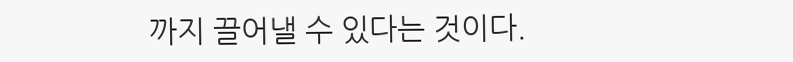까지 끌어낼 수 있다는 것이다.